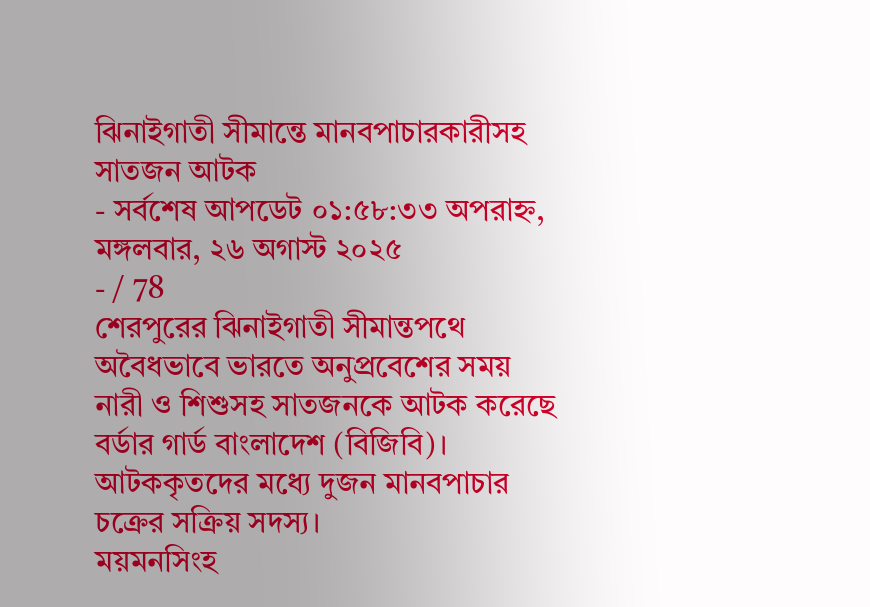ঝিনাইগাতী সীমান্তে মানবপাচারকারীসহ সাতজন আটক
- সর্বশেষ আপডেট ০১:৫৮:৩৩ অপরাহ্ন, মঙ্গলবার, ২৬ অগাস্ট ২০২৫
- / 78
শেরপুরের ঝিনাইগাতী সীমান্তপথে অবৈধভাবে ভারতে অনুপ্রবেশের সময় নারী ও শিশুসহ সাতজনকে আটক করেছে বর্ডার গার্ড বাংলাদেশ (বিজিবি)। আটককৃতদের মধ্যে দুজন মানবপাচার চক্রের সক্রিয় সদস্য।
ময়মনসিংহ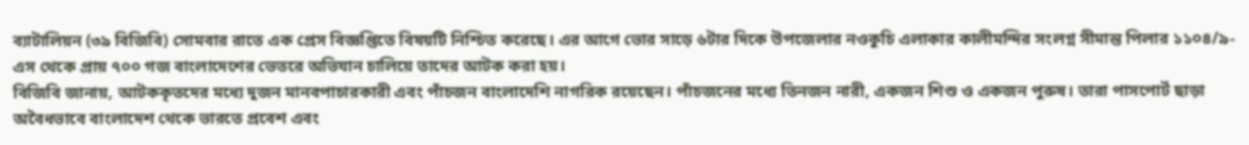ব্যাটালিয়ন (৩৯ বিজিবি) সোমবার রাতে এক প্রেস বিজ্ঞপ্তিতে বিষয়টি নিশ্চিত করেছে। এর আগে ভোর সাড়ে ৬টার দিকে উপজেলার নওকুচি এলাকার কালীমন্দির সংলগ্ন সীমান্ত পিলার ১১০৪/৯-এস থেকে প্রায় ৭০০ গজ বাংলাদেশের ভেতরে অভিযান চালিয়ে তাদের আটক করা হয়।
বিজিবি জানায়, আটককৃতদের মধ্যে দুজন মানবপাচারকারী এবং পাঁচজন বাংলাদেশি নাগরিক রয়েছেন। পাঁচজনের মধ্যে তিনজন নারী, একজন শিশু ও একজন পুরুষ। তারা পাসপোর্ট ছাড়া অবৈধভাবে বাংলাদেশ থেকে ভারতে প্রবেশ এবং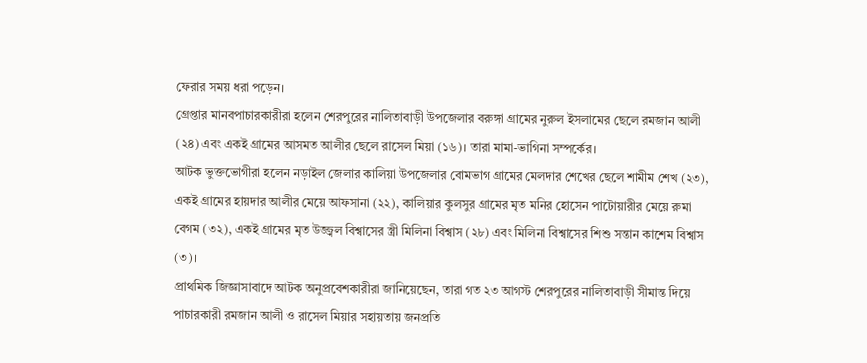ফেরার সময় ধরা পড়েন।
গ্রেপ্তার মানবপাচারকারীরা হলেন শেরপুরের নালিতাবাড়ী উপজেলার বরুঙ্গা গ্রামের নুরুল ইসলামের ছেলে রমজান আলী (২৪) এবং একই গ্রামের আসমত আলীর ছেলে রাসেল মিয়া (১৬)। তারা মামা-ভাগিনা সম্পর্কের।
আটক ভুক্তভোগীরা হলেন নড়াইল জেলার কালিয়া উপজেলার বোমভাগ গ্রামের মেলদার শেখের ছেলে শামীম শেখ (২৩), একই গ্রামের হায়দার আলীর মেয়ে আফসানা (২২), কালিয়ার কুলসুর গ্রামের মৃত মনির হোসেন পাটোয়ারীর মেয়ে রুমা বেগম (৩২), একই গ্রামের মৃত উজ্জ্বল বিশ্বাসের স্ত্রী মিলিনা বিশ্বাস (২৮) এবং মিলিনা বিশ্বাসের শিশু সন্তান কাশেম বিশ্বাস (৩)।
প্রাথমিক জিজ্ঞাসাবাদে আটক অনুপ্রবেশকারীরা জানিয়েছেন, তারা গত ২৩ আগস্ট শেরপুরের নালিতাবাড়ী সীমান্ত দিয়ে পাচারকারী রমজান আলী ও রাসেল মিয়ার সহায়তায় জনপ্রতি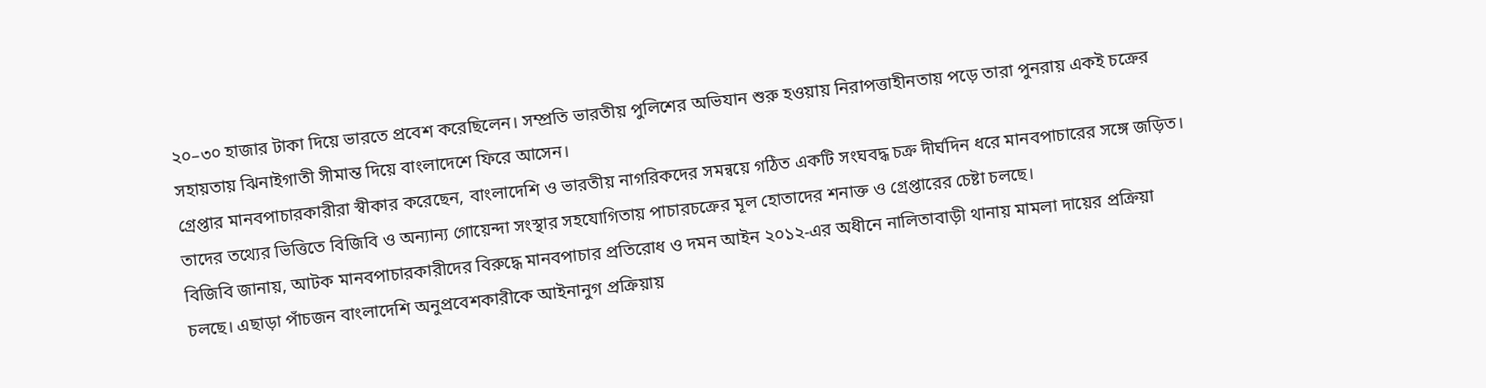২০–৩০ হাজার টাকা দিয়ে ভারতে প্রবেশ করেছিলেন। সম্প্রতি ভারতীয় পুলিশের অভিযান শুরু হওয়ায় নিরাপত্তাহীনতায় পড়ে তারা পুনরায় একই চক্রের সহায়তায় ঝিনাইগাতী সীমান্ত দিয়ে বাংলাদেশে ফিরে আসেন।
গ্রেপ্তার মানবপাচারকারীরা স্বীকার করেছেন, বাংলাদেশি ও ভারতীয় নাগরিকদের সমন্বয়ে গঠিত একটি সংঘবদ্ধ চক্র দীর্ঘদিন ধরে মানবপাচারের সঙ্গে জড়িত। তাদের তথ্যের ভিত্তিতে বিজিবি ও অন্যান্য গোয়েন্দা সংস্থার সহযোগিতায় পাচারচক্রের মূল হোতাদের শনাক্ত ও গ্রেপ্তারের চেষ্টা চলছে।
বিজিবি জানায়, আটক মানবপাচারকারীদের বিরুদ্ধে মানবপাচার প্রতিরোধ ও দমন আইন ২০১২-এর অধীনে নালিতাবাড়ী থানায় মামলা দায়ের প্রক্রিয়া চলছে। এছাড়া পাঁচজন বাংলাদেশি অনুপ্রবেশকারীকে আইনানুগ প্রক্রিয়ায়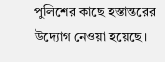পুলিশের কাছে হস্তান্তরের উদ্যোগ নেওয়া হয়েছে।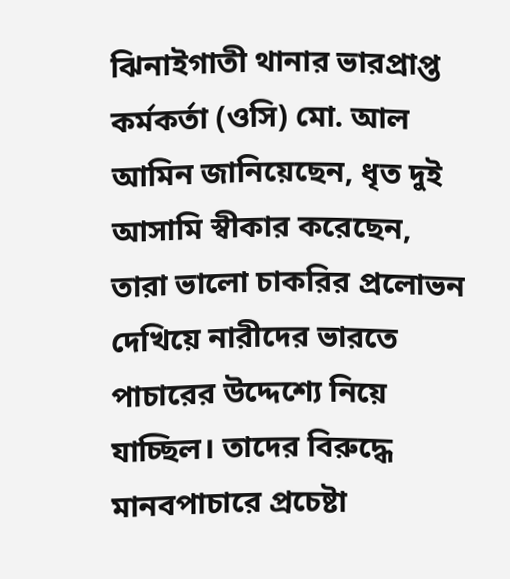ঝিনাইগাতী থানার ভারপ্রাপ্ত কর্মকর্তা (ওসি) মো. আল আমিন জানিয়েছেন, ধৃত দুই আসামি স্বীকার করেছেন, তারা ভালো চাকরির প্রলোভন দেখিয়ে নারীদের ভারতে পাচারের উদ্দেশ্যে নিয়ে যাচ্ছিল। তাদের বিরুদ্ধে মানবপাচারে প্রচেষ্টা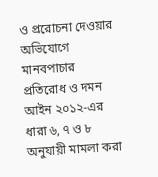ও প্ররোচনা দেওয়ার অভিযোগে মানবপাচার প্রতিরোধ ও দমন আইন ২০১২-এর ধারা ৬, ৭ ও ৮ অনুযায়ী মামলা করা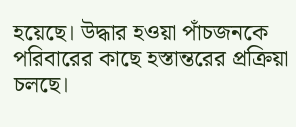হয়েছে। উদ্ধার হওয়া পাঁচজনকে পরিবারের কাছে হস্তান্তরের প্রক্রিয়া চলছে।